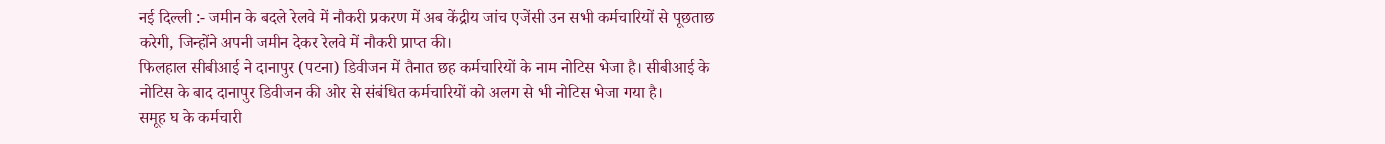नई दिल्ली :- जमीन के बदले रेलवे में नौकरी प्रकरण में अब केंद्रीय जांच एजेंसी उन सभी कर्मचारियों से पूछताछ करेगी, जिन्होंने अपनी जमीन देकर रेलवे में नौकरी प्राप्त की।
फिलहाल सीबीआई ने दानापुर (पटना) डिवीजन में तैनात छह कर्मचारियों के नाम नोटिस भेजा है। सीबीआई के नोटिस के बाद दानापुर डिवीजन की ओर से संबंधित कर्मचारियों को अलग से भी नोटिस भेजा गया है।
समूह घ के कर्मचारी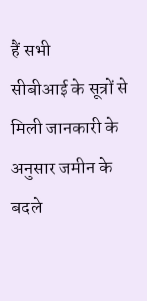हैं सभी
सीबीआई के सूत्रों से मिली जानकारी के अनुसार जमीन के बदले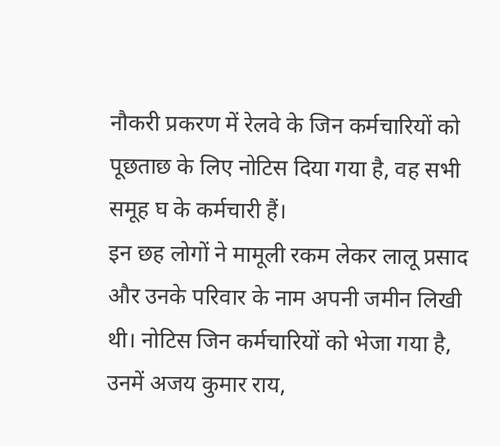नौकरी प्रकरण में रेलवे के जिन कर्मचारियों को पूछताछ के लिए नोटिस दिया गया है, वह सभी समूह घ के कर्मचारी हैं।
इन छह लोगों ने मामूली रकम लेकर लालू प्रसाद और उनके परिवार के नाम अपनी जमीन लिखी थी। नोटिस जिन कर्मचारियों को भेजा गया है, उनमें अजय कुमार राय,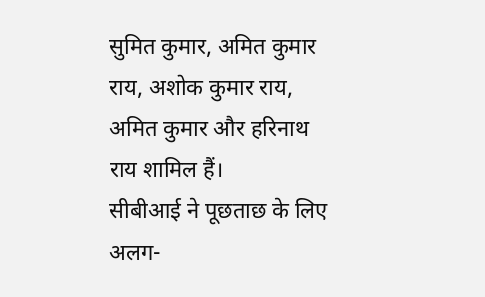सुमित कुमार, अमित कुमार राय, अशोक कुमार राय, अमित कुमार और हरिनाथ राय शामिल हैं।
सीबीआई ने पूछताछ के लिए अलग-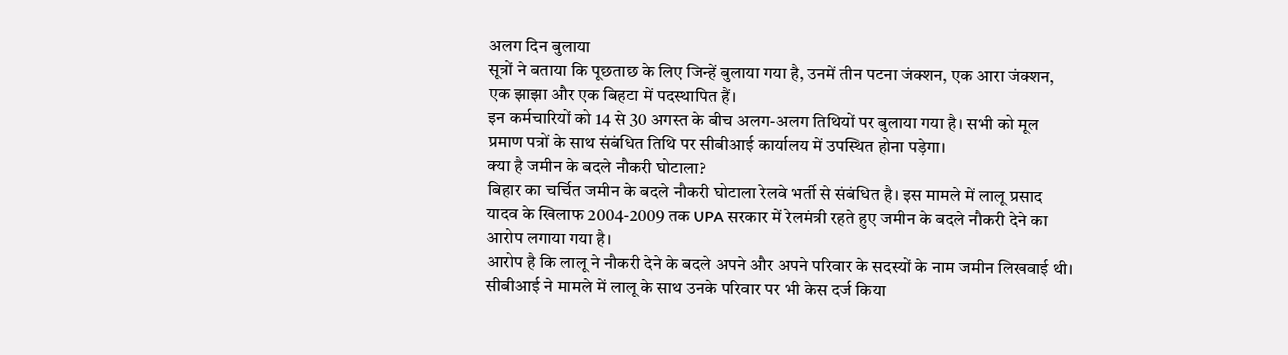अलग दिन बुलाया
सूत्रों ने बताया कि पूछताछ के लिए जिन्हें बुलाया गया है, उनमें तीन पटना जंक्शन, एक आरा जंक्शन, एक झाझा और एक बिहटा में पदस्थापित हैं।
इन कर्मचारियों को 14 से 30 अगस्त के बीच अलग-अलग तिथियों पर बुलाया गया है। सभी को मूल प्रमाण पत्रों के साथ संबंधित तिथि पर सीबीआई कार्यालय में उपस्थित होना पड़ेगा।
क्या है जमीन के बदले नौकरी घोटाला?
बिहार का चर्चित जमीन के बदले नौकरी घोटाला रेलवे भर्ती से संबंधित है। इस मामले में लालू प्रसाद यादव के खिलाफ 2004-2009 तक UPA सरकार में रेलमंत्री रहते हुए जमीन के बदले नौकरी देने का आरोप लगाया गया है।
आरोप है कि लालू ने नौकरी देने के बदले अपने और अपने परिवार के सदस्यों के नाम जमीन लिखवाई थी। सीबीआई ने मामले में लालू के साथ उनके परिवार पर भी केस दर्ज किया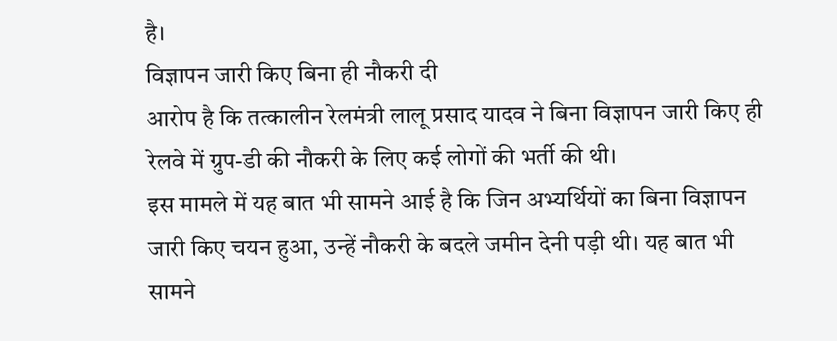है।
विज्ञापन जारी किए बिना ही नौकरी दी
आरोप है कि तत्कालीन रेलमंत्री लालू प्रसाद यादव ने बिना विज्ञापन जारी किए ही रेलवे में ग्रुप-डी की नौकरी के लिए कई लोगों की भर्ती की थी।
इस मामले में यह बात भी सामने आई है कि जिन अभ्यर्थियों का बिना विज्ञापन जारी किए चयन हुआ, उन्हें नौकरी के बदले जमीन देनी पड़ी थी। यह बात भी सामने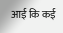आई कि कई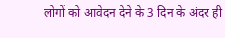लोगों को आवेदन देने के 3 दिन के अंदर ही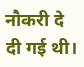नौकरी दे दी गई थी।